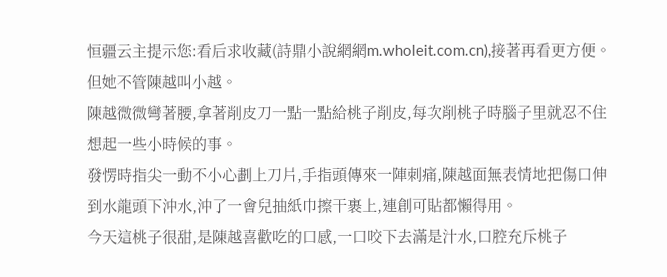恒疆云主提示您:看后求收藏(詩鼎小說網網m.wholeit.com.cn),接著再看更方便。
但她不管陳越叫小越。
陳越微微彎著腰,拿著削皮刀一點一點給桃子削皮,每次削桃子時腦子里就忍不住想起一些小時候的事。
發愣時指尖一動不小心劃上刀片,手指頭傳來一陣刺痛,陳越面無表情地把傷口伸到水龍頭下沖水,沖了一會兒抽紙巾擦干裹上,連創可貼都懶得用。
今天這桃子很甜,是陳越喜歡吃的口感,一口咬下去滿是汁水,口腔充斥桃子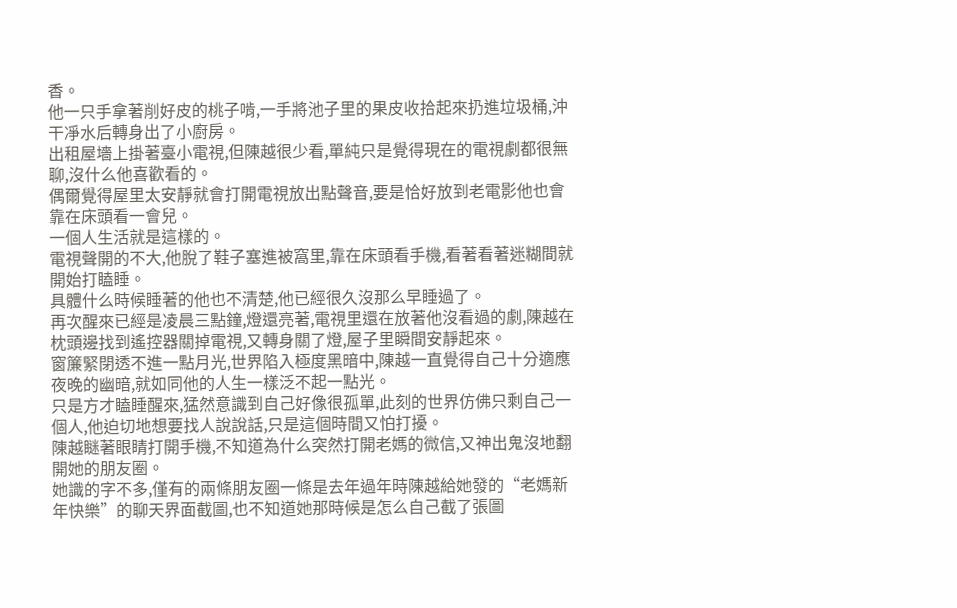香。
他一只手拿著削好皮的桃子啃,一手將池子里的果皮收拾起來扔進垃圾桶,沖干凈水后轉身出了小廚房。
出租屋墻上掛著臺小電視,但陳越很少看,單純只是覺得現在的電視劇都很無聊,沒什么他喜歡看的。
偶爾覺得屋里太安靜就會打開電視放出點聲音,要是恰好放到老電影他也會靠在床頭看一會兒。
一個人生活就是這樣的。
電視聲開的不大,他脫了鞋子塞進被窩里,靠在床頭看手機,看著看著迷糊間就開始打瞌睡。
具體什么時候睡著的他也不清楚,他已經很久沒那么早睡過了。
再次醒來已經是凌晨三點鐘,燈還亮著,電視里還在放著他沒看過的劇,陳越在枕頭邊找到遙控器關掉電視,又轉身關了燈,屋子里瞬間安靜起來。
窗簾緊閉透不進一點月光,世界陷入極度黑暗中,陳越一直覺得自己十分適應夜晚的幽暗,就如同他的人生一樣泛不起一點光。
只是方才瞌睡醒來,猛然意識到自己好像很孤單,此刻的世界仿佛只剩自己一個人,他迫切地想要找人說說話,只是這個時間又怕打擾。
陳越瞇著眼睛打開手機,不知道為什么突然打開老媽的微信,又神出鬼沒地翻開她的朋友圈。
她識的字不多,僅有的兩條朋友圈一條是去年過年時陳越給她發的“老媽新年快樂”的聊天界面截圖,也不知道她那時候是怎么自己截了張圖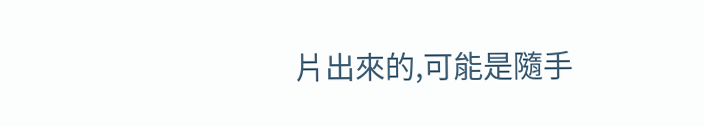片出來的,可能是隨手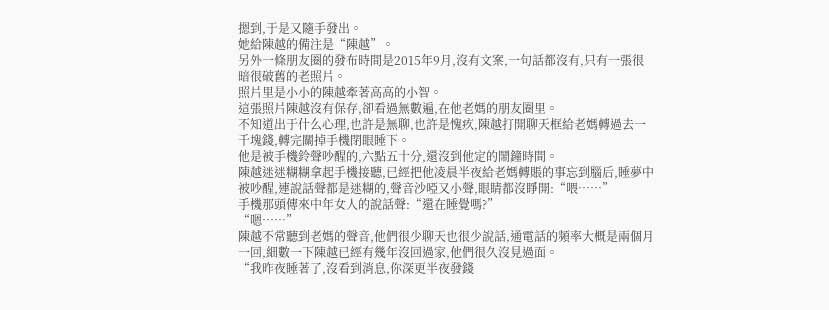摁到,于是又隨手發出。
她給陳越的備注是“陳越”。
另外一條朋友圈的發布時間是2015年9月,沒有文案,一句話都沒有,只有一張很暗很破舊的老照片。
照片里是小小的陳越牽著高高的小智。
這張照片陳越沒有保存,卻看過無數遍,在他老媽的朋友圈里。
不知道出于什么心理,也許是無聊,也許是愧疚,陳越打開聊天框給老媽轉過去一千塊錢,轉完關掉手機閉眼睡下。
他是被手機鈴聲吵醒的,六點五十分,還沒到他定的鬧鐘時間。
陳越迷迷糊糊拿起手機接聽,已經把他凌晨半夜給老媽轉賬的事忘到腦后,睡夢中被吵醒,連說話聲都是迷糊的,聲音沙啞又小聲,眼睛都沒睜開:“喂……”
手機那頭傳來中年女人的說話聲:“還在睡覺嗎?”
“嗯……”
陳越不常聽到老媽的聲音,他們很少聊天也很少說話,通電話的頻率大概是兩個月一回,細數一下陳越已經有幾年沒回過家,他們很久沒見過面。
“我昨夜睡著了,沒看到消息,你深更半夜發錢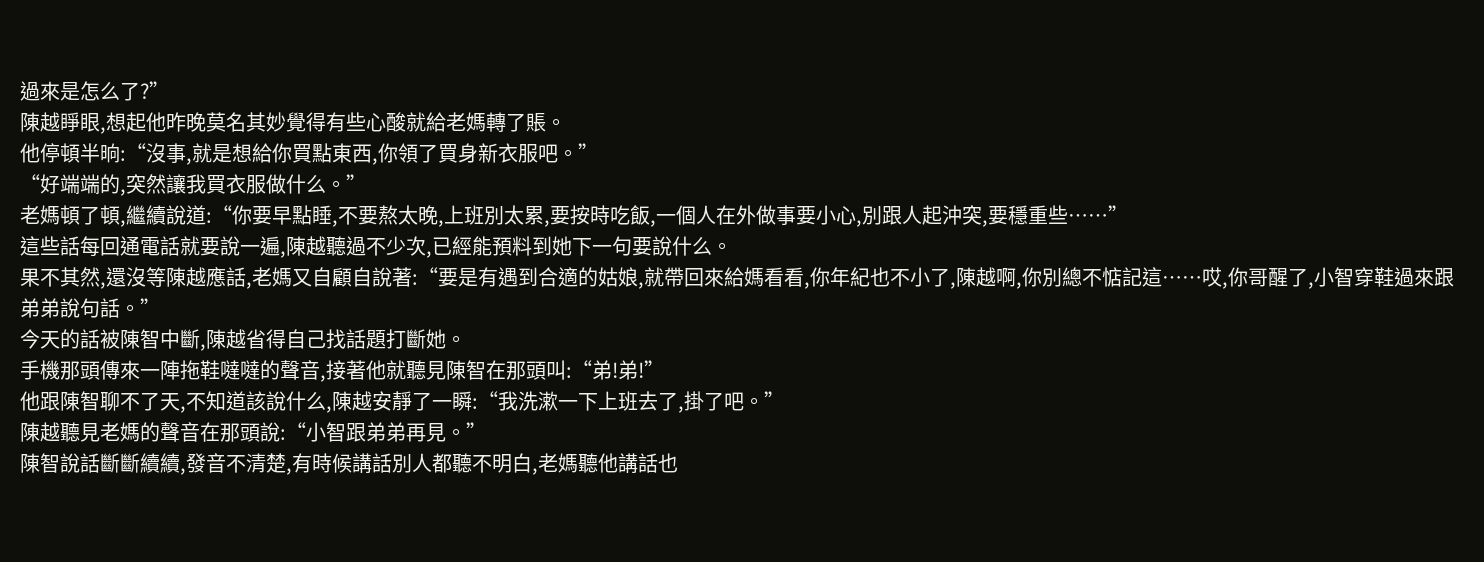過來是怎么了?”
陳越睜眼,想起他昨晚莫名其妙覺得有些心酸就給老媽轉了賬。
他停頓半晌:“沒事,就是想給你買點東西,你領了買身新衣服吧。”
“好端端的,突然讓我買衣服做什么。”
老媽頓了頓,繼續說道:“你要早點睡,不要熬太晚,上班別太累,要按時吃飯,一個人在外做事要小心,別跟人起沖突,要穩重些……”
這些話每回通電話就要說一遍,陳越聽過不少次,已經能預料到她下一句要說什么。
果不其然,還沒等陳越應話,老媽又自顧自說著:“要是有遇到合適的姑娘,就帶回來給媽看看,你年紀也不小了,陳越啊,你別總不惦記這……哎,你哥醒了,小智穿鞋過來跟弟弟說句話。”
今天的話被陳智中斷,陳越省得自己找話題打斷她。
手機那頭傳來一陣拖鞋噠噠的聲音,接著他就聽見陳智在那頭叫:“弟!弟!”
他跟陳智聊不了天,不知道該說什么,陳越安靜了一瞬:“我洗漱一下上班去了,掛了吧。”
陳越聽見老媽的聲音在那頭說:“小智跟弟弟再見。”
陳智說話斷斷續續,發音不清楚,有時候講話別人都聽不明白,老媽聽他講話也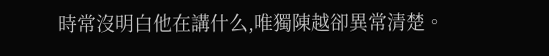時常沒明白他在講什么,唯獨陳越卻異常清楚。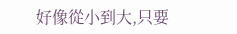好像從小到大,只要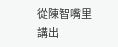從陳智嘴里講出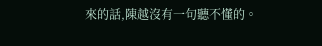來的話,陳越沒有一句聽不懂的。